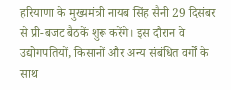हरियाणा के मुख्यमंत्री नायब सिंह सैनी 29 दिसंबर से प्री-बजट बैठकें शुरू करेंगे। इस दौरान वे उद्योगपतियों, किसानों और अन्य संबंधित वर्गों के साथ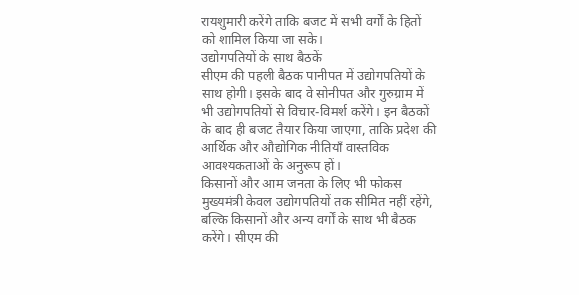रायशुमारी करेंगे ताकि बजट में सभी वर्गों के हितों को शामिल किया जा सके।
उद्योगपतियों के साथ बैठकें
सीएम की पहली बैठक पानीपत में उद्योगपतियों के साथ होगी। इसके बाद वे सोनीपत और गुरुग्राम में भी उद्योगपतियों से विचार-विमर्श करेंगे। इन बैठकों के बाद ही बजट तैयार किया जाएगा, ताकि प्रदेश की आर्थिक और औद्योगिक नीतियाँ वास्तविक आवश्यकताओं के अनुरूप हों।
किसानों और आम जनता के लिए भी फोकस
मुख्यमंत्री केवल उद्योगपतियों तक सीमित नहीं रहेंगे, बल्कि किसानों और अन्य वर्गों के साथ भी बैठक करेंगे। सीएम की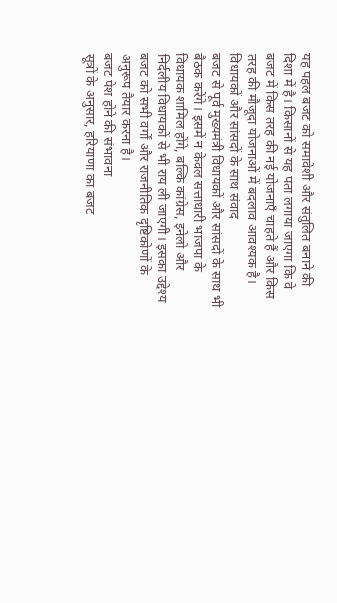यह पहल बजट को समावेशी और संतुलित बनाने की दिशा में है। किसानों से यह पता लगाया जाएगा कि वे बजट में किस तरह की नई योजनाएँ चाहते हैं और किस तरह की मौजूदा योजनाओं में बदलाव आवश्यक है।
विधायकों और सांसदों के साथ संवाद
बजट से पूर्व मुख्यमंत्री विधायकों और सांसदों के साथ भी बैठक करेंगे। इसमें न केवल सत्ताधारी भाजपा के विधायक शामिल होंगे, बल्कि कांग्रेस, इनेलो और निर्दलीय विधायकों से भी राय ली जाएगी। इसका उद्देश्य बजट को सभी वर्गों और राजनीतिक दृष्टिकोणों के अनुरूप तैयार करना है।
बजट पेश होने की संभावना
सूत्रों के अनुसार, हरियाणा का बजट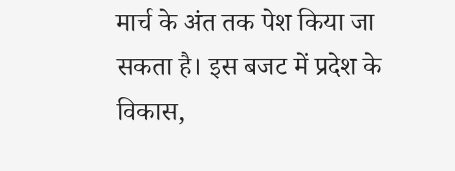मार्च के अंत तक पेश किया जा सकता है। इस बजट में प्रदेश के विकास,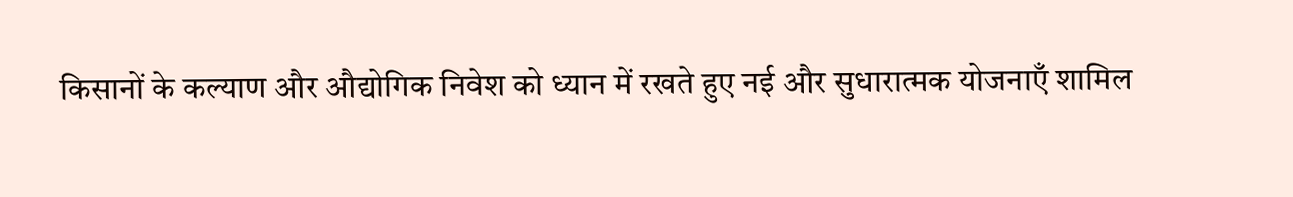किसानों के कल्याण और औद्योगिक निवेश को ध्यान में रखते हुए नई और सुधारात्मक योजनाएँ शामिल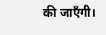की जाएँगी।